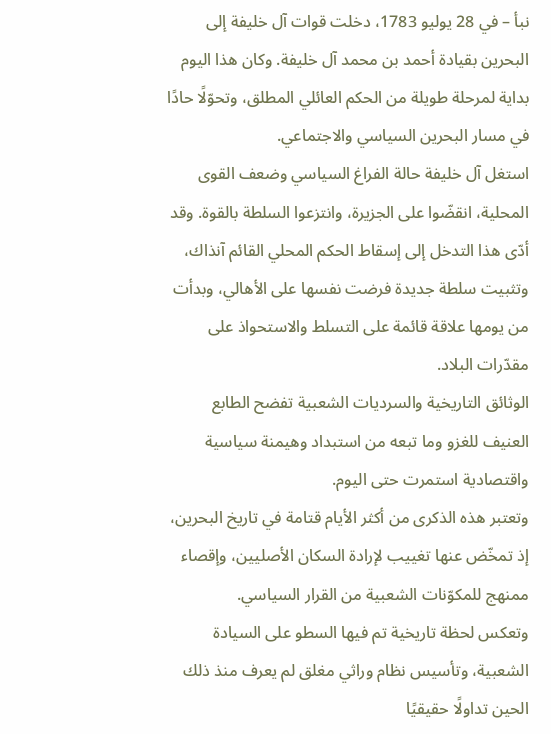نبأ – في 28 يوليو 1783، دخلت قوات آل خليفة إلى البحرين بقيادة أحمد بن محمد آل خليفة. وكان هذا اليوم بداية لمرحلة طويلة من الحكم العائلي المطلق، وتحوّلًا حادًا في مسار البحرين السياسي والاجتماعي.
استغل آل خليفة حالة الفراغ السياسي وضعف القوى المحلية، انقضّوا على الجزيرة، وانتزعوا السلطة بالقوة. وقد أدّى هذا التدخل إلى إسقاط الحكم المحلي القائم آنذاك، وتثبيت سلطة جديدة فرضت نفسها على الأهالي، وبدأت من يومها علاقة قائمة على التسلط والاستحواذ على مقدّرات البلاد.
الوثائق التاريخية والسرديات الشعبية تفضح الطابع العنيف للغزو وما تبعه من استبداد وهيمنة سياسية واقتصادية استمرت حتى اليوم.
وتعتبر هذه الذكرى من أكثر الأيام قتامة في تاريخ البحرين، إذ تمخّض عنها تغييب لإرادة السكان الأصليين، وإقصاء ممنهج للمكوّنات الشعبية من القرار السياسي.
وتعكس لحظة تاريخية تم فيها السطو على السيادة الشعبية، وتأسيس نظام وراثي مغلق لم يعرف منذ ذلك الحين تداولًا حقيقيًا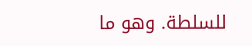للسلطة. وهو ما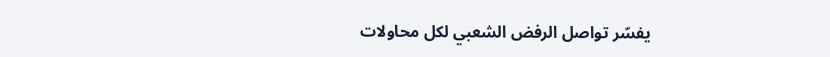يفسّر تواصل الرفض الشعبي لكل محاولات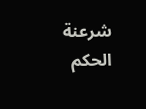شرعنة الحكم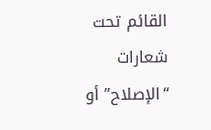القائم تحت شعارات “الإصلاح” أو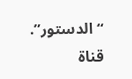“الدستور”.
قناة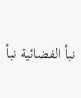نبأ الفضائية نبأ